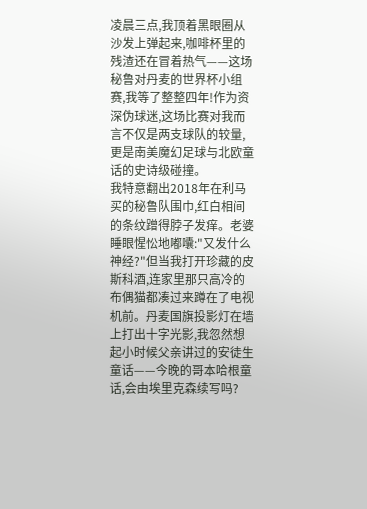凌晨三点,我顶着黑眼圈从沙发上弹起来,咖啡杯里的残渣还在冒着热气——这场秘鲁对丹麦的世界杯小组赛,我等了整整四年!作为资深伪球迷,这场比赛对我而言不仅是两支球队的较量,更是南美魔幻足球与北欧童话的史诗级碰撞。
我特意翻出2018年在利马买的秘鲁队围巾,红白相间的条纹蹭得脖子发痒。老婆睡眼惺忪地嘟囔:"又发什么神经?"但当我打开珍藏的皮斯科酒,连家里那只高冷的布偶猫都凑过来蹲在了电视机前。丹麦国旗投影灯在墙上打出十字光影,我忽然想起小时候父亲讲过的安徒生童话——今晚的哥本哈根童话,会由埃里克森续写吗?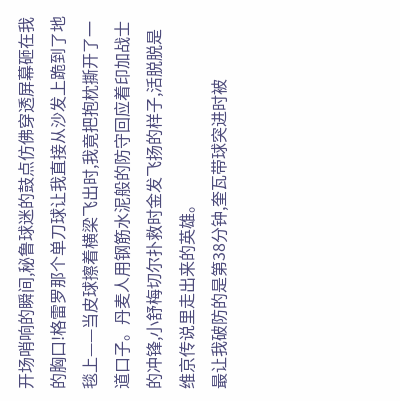开场哨响的瞬间,秘鲁球迷的鼓点仿佛穿透屏幕砸在我的胸口!格雷罗那个单刀球让我直接从沙发上跪到了地毯上——当皮球擦着横梁飞出时,我竟把抱枕撕开了一道口子。丹麦人用钢筋水泥般的防守回应着印加战士的冲锋,小舒梅切尔扑救时金发飞扬的样子,活脱脱是维京传说里走出来的英雄。
最让我破防的是第38分钟,奎瓦带球突进时被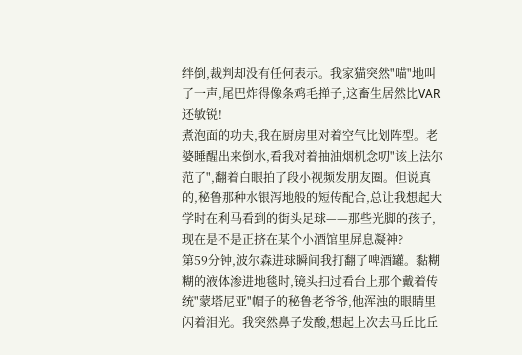绊倒,裁判却没有任何表示。我家猫突然"喵"地叫了一声,尾巴炸得像条鸡毛掸子,这畜生居然比VAR还敏锐!
煮泡面的功夫,我在厨房里对着空气比划阵型。老婆睡醒出来倒水,看我对着抽油烟机念叨"该上法尔范了",翻着白眼拍了段小视频发朋友圈。但说真的,秘鲁那种水银泻地般的短传配合,总让我想起大学时在利马看到的街头足球——那些光脚的孩子,现在是不是正挤在某个小酒馆里屏息凝神?
第59分钟,波尔森进球瞬间我打翻了啤酒罐。黏糊糊的液体渗进地毯时,镜头扫过看台上那个戴着传统"蒙塔尼亚"帽子的秘鲁老爷爷,他浑浊的眼睛里闪着泪光。我突然鼻子发酸,想起上次去马丘比丘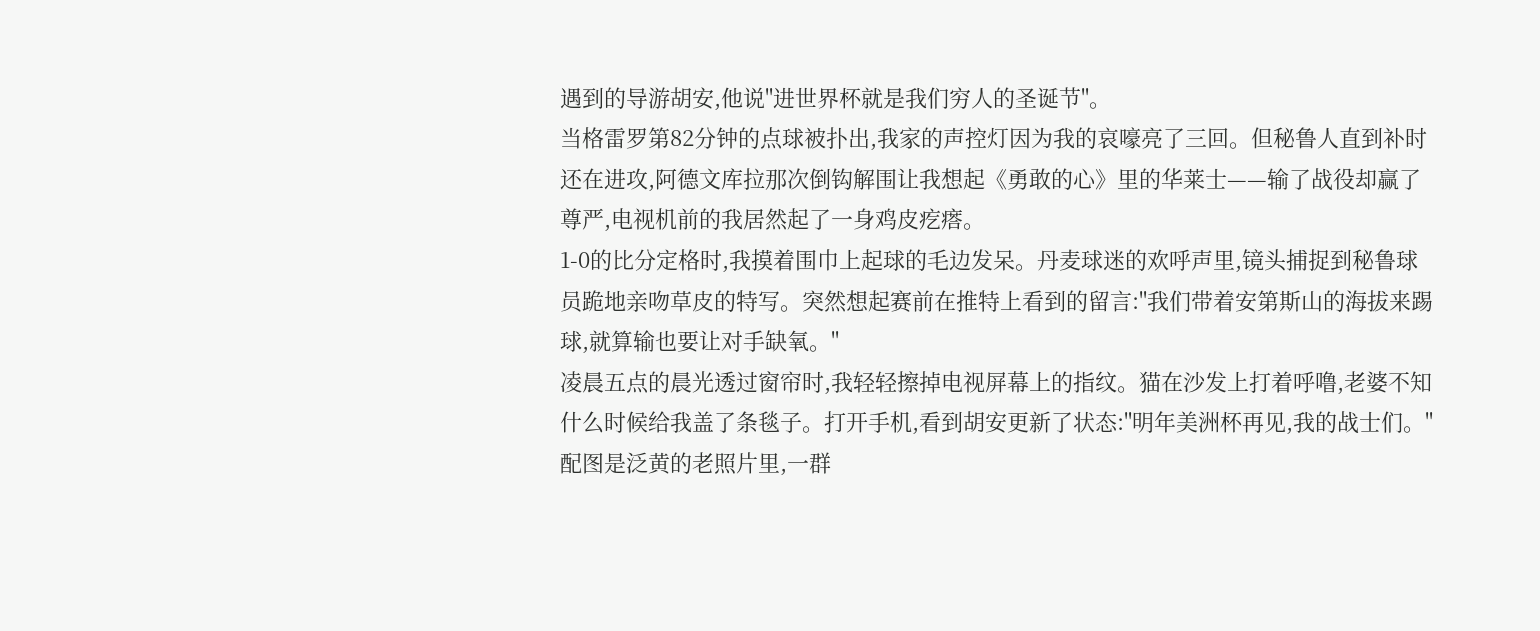遇到的导游胡安,他说"进世界杯就是我们穷人的圣诞节"。
当格雷罗第82分钟的点球被扑出,我家的声控灯因为我的哀嚎亮了三回。但秘鲁人直到补时还在进攻,阿德文库拉那次倒钩解围让我想起《勇敢的心》里的华莱士——输了战役却赢了尊严,电视机前的我居然起了一身鸡皮疙瘩。
1-0的比分定格时,我摸着围巾上起球的毛边发呆。丹麦球迷的欢呼声里,镜头捕捉到秘鲁球员跪地亲吻草皮的特写。突然想起赛前在推特上看到的留言:"我们带着安第斯山的海拔来踢球,就算输也要让对手缺氧。"
凌晨五点的晨光透过窗帘时,我轻轻擦掉电视屏幕上的指纹。猫在沙发上打着呼噜,老婆不知什么时候给我盖了条毯子。打开手机,看到胡安更新了状态:"明年美洲杯再见,我的战士们。"配图是泛黄的老照片里,一群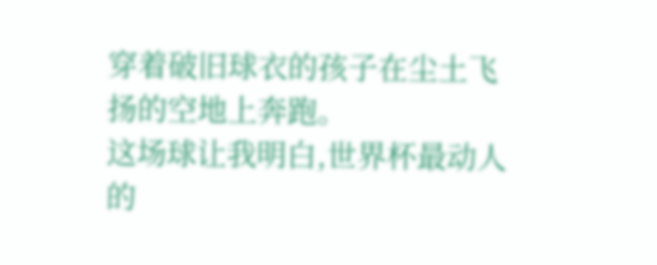穿着破旧球衣的孩子在尘土飞扬的空地上奔跑。
这场球让我明白,世界杯最动人的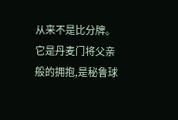从来不是比分牌。它是丹麦门将父亲般的拥抱,是秘鲁球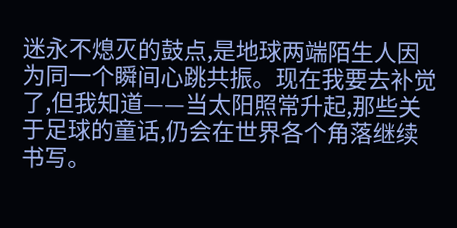迷永不熄灭的鼓点,是地球两端陌生人因为同一个瞬间心跳共振。现在我要去补觉了,但我知道——当太阳照常升起,那些关于足球的童话,仍会在世界各个角落继续书写。